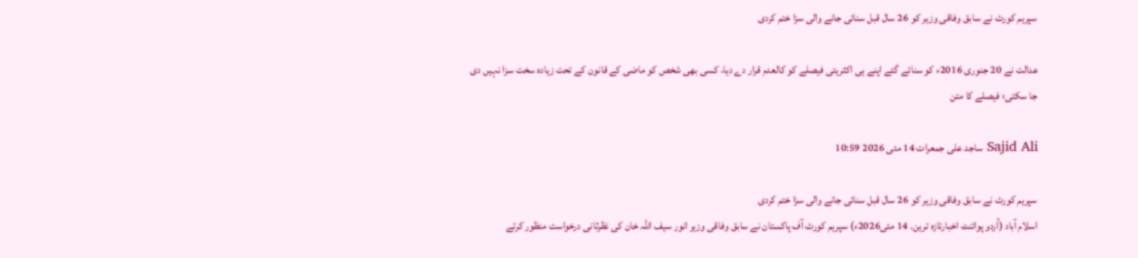سپریم کورٹ نے سابق وفاقی وزیر کو 26 سال قبل سنائی جانے والی سزا ختم کردی

عدالت نے 20 جنوری 2016ء کو سنائے گئے اپنے ہی اکثریتی فیصلے کو کالعدم قرار دے دیا، کسی بھی شخص کو ماضی کے قانون کے تحت زیادہ سخت سزا نہیں دی جا سکتی؛ فیصلے کا متن

Sajid Ali ساجد علی جمعرات 14 مئی 2026 10:59

سپریم کورٹ نے سابق وفاقی وزیر کو 26 سال قبل سنائی جانے والی سزا ختم کردی
اسلام آباد (اُردو پوائنٹ اخبارتازہ ترین۔ 14 مئی2026ء) سپریم کورٹ آف پاکستان نے سابق وفاقی وزیر انور سیف اللہ خان کی نظرثانی درخواست منظور کرتے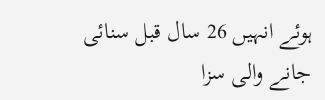ہوئے انہیں 26 سال قبل سنائی جانے والی سزا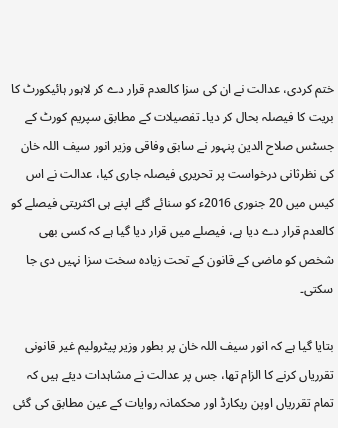ختم کردی، عدالت نے ان کی سزا کالعدم قرار دے کر لاہور ہائیکورٹ کا بریت کا فیصلہ بحال کر دیا۔ تفصیلات کے مطابق سپریم کورٹ کے جسٹس صلاح الدین پنہور نے سابق وفاقی وزیر انور سیف اللہ خان کی نظرثانی درخواست پر تحریری فیصلہ جاری کیا، عدالت نے اس کیس میں 20 جنوری 2016ء کو سنائے گئے اپنے ہی اکثریتی فیصلے کو کالعدم قرار دے دیا ہے، فیصلے میں قرار دیا گیا ہے کہ کسی بھی شخص کو ماضی کے قانون کے تحت زیادہ سخت سزا نہیں دی جا سکتی۔

بتایا گیا ہے کہ انور سیف اللہ خان پر بطور وزیر پیٹرولیم غیر قانونی تقرریاں کرنے کا الزام تھا، جس پر عدالت نے مشاہدات دیئے ہیں کہ تمام تقرریاں اوپن ریکارڈ اور محکمانہ روایات کے عین مطابق کی گئی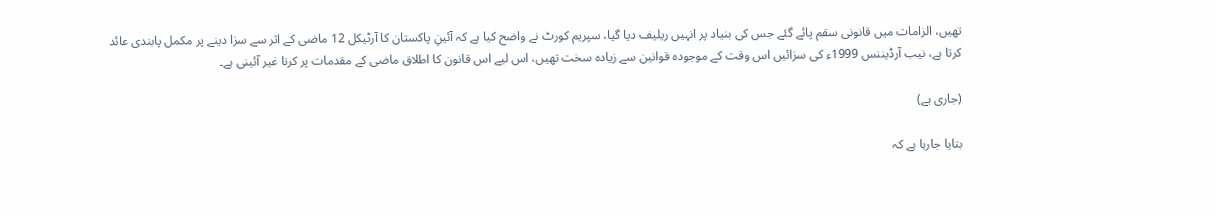تھیں، الزامات میں قانونی سقم پائے گئے جس کی بنیاد پر انہیں ریلیف دیا گیا، سپریم کورٹ نے واضح کیا ہے کہ آئینِ پاکستان کا آرٹیکل 12 ماضی کے اثر سے سزا دینے پر مکمل پابندی عائد کرتا ہے، نیب آرڈیننس 1999ء کی سزائیں اس وقت کے موجودہ قوانین سے زیادہ سخت تھیں، اس لیے اس قانون کا اطلاق ماضی کے مقدمات پر کرنا غیر آئینی ہے۔

(جاری ہے)

بتایا جارہا ہے کہ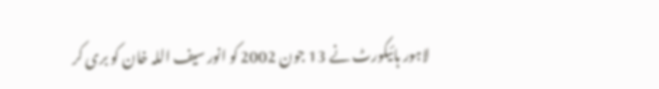لاہور ہائیکورٹ نے 13 جون 2002 کو انور سیف اللہ خان کو بری کر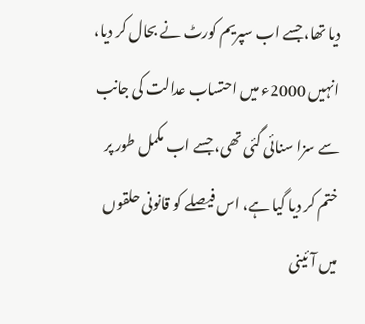دیا تھا، جسے اب سپریم کورٹ نے بحال کر دیا، انہیں 2000ء میں احتساب عدالت کی جانب سے سزا سنائی گئی تھی، جسے اب مکمل طور پر ختم کر دیا گیا ہے، اس فیصلے کو قانونی حلقوں میں آئینی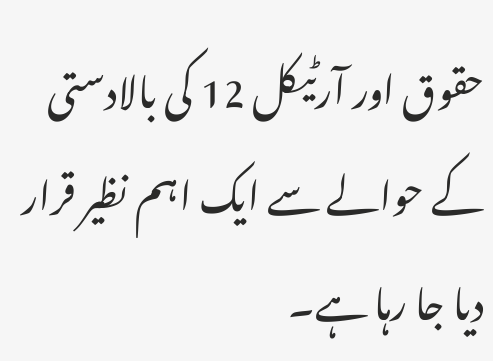حقوق اور آرٹیکل 12 کی بالادستی کے حوالے سے ایک اہم نظیر قرار دیا جا رہا ہے۔